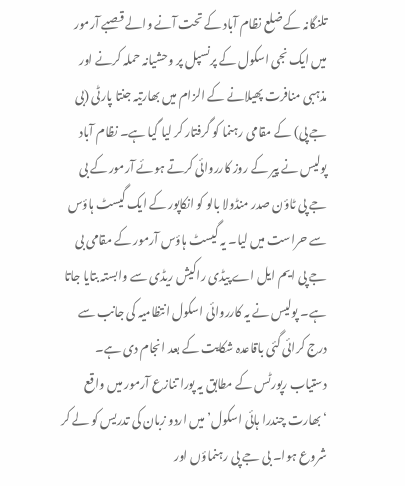تلنگانہ کے ضلع نظام آباد کے تحت آنے والے قصبے آرمور میں ایک نجی اسکول کے پرنسپل پر وحشیانہ حملہ کرنے اور مذہبی منافرت پھیلانے کے الزام میں بھارتیہ جنتا پارٹی (بی جے پی) کے مقامی رہنما کو گرفتار کر لیا گیا ہے۔ نظام آباد پولیس نے پیر کے روز کارروائی کرتے ہوئے آرمور کے بی جے پی ٹاؤن صدر منڈولا بالو کو انکاپور کے ایک گیسٹ ہاؤس سے حراست میں لیا۔ یہ گیسٹ ہاؤس آرمور کے مقامی بی جے پی ایم ایل اے پیڈی راکیش ریڈی سے وابستہ بتایا جاتا ہے۔ پولیس نے یہ کارروائی اسکول انتظامیہ کی جانب سے درج کرائی گئی باقاعدہ شکایت کے بعد انجام دی ہے۔
دستیاب رپورٹس کے مطابق یہ پورا تنازع آرمور میں واقع ‘بھارت چندرا ہائی اسکول’ میں اردو زبان کی تدریس کو لے کر شروع ہوا۔ بی جے پی رہنماؤں اور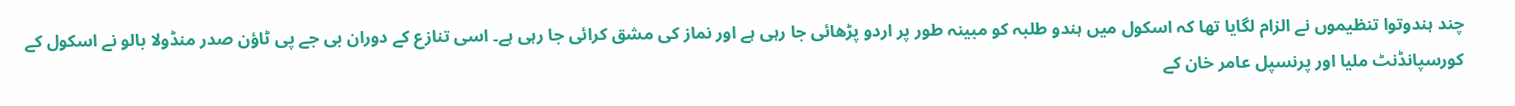چند ہندوتوا تنظیموں نے الزام لگایا تھا کہ اسکول میں ہندو طلبہ کو مبینہ طور پر اردو پڑھائی جا رہی ہے اور نماز کی مشق کرائی جا رہی ہے۔ اسی تنازع کے دوران بی جے پی ٹاؤن صدر منڈولا بالو نے اسکول کے کورسپانڈنٹ ملیا اور پرنسپل عامر خان کے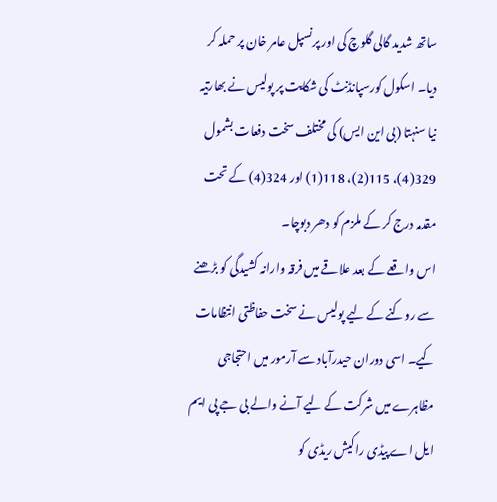ساتھ شدید گالی گلوچ کی اور پرنسپل عامر خان پر حملہ کر دیا۔ اسکول کورسپانڈنٹ کی شکایت پر پولیس نے بھارتیہ نیا سنہتا (بی این ایس) کی مختلف سخت دفعات بشمول 329(4)، 115(2)، 118(1) اور 324(4) کے تحت مقدمہ درج کر کے ملزم کو دھر دبوچا۔
اس واقعے کے بعد علاقے میں فرقہ وارانہ کشیدگی کو بڑھنے سے روکنے کے لیے پولیس نے سخت حفاظتی انتظامات کیے۔ اسی دوران حیدرآباد سے آرمور میں احتجاجی مظاہرے میں شرکت کے لیے آنے والے بی جے پی ایم ایل اے پیڈی راکیش ریڈی کو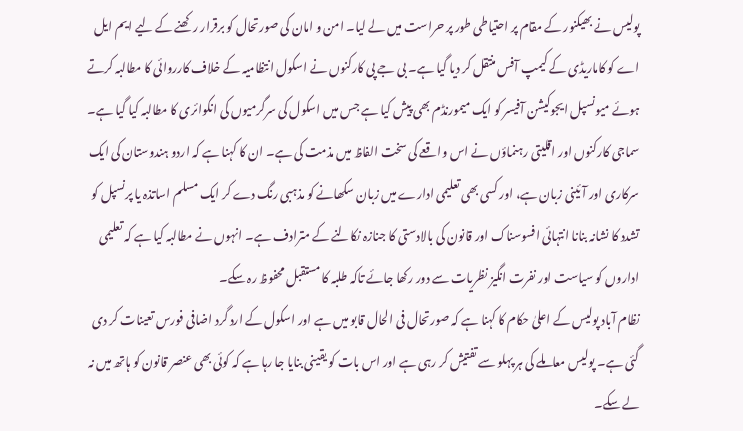پولیس نے بھیکنور کے مقام پر احتیاطی طور پر حراست میں لے لیا۔ امن و امان کی صورتحال کو برقرار رکھنے کے لیے ایم ایل اے کو کاماریڈی کے کیمپ آفس منتقل کر دیا گیا ہے۔ بی جے پی کارکنوں نے اسکول انتظامیہ کے خلاف کارروائی کا مطالبہ کرتے ہوئے میونسپل ایجوکیشن آفیسر کو ایک میمورنڈم بھی پیش کیا ہے جس میں اسکول کی سرگرمیوں کی انکوائری کا مطالبہ کیا گیا ہے۔
سماجی کارکنوں اور اقلیتی رہنماؤں نے اس واقعے کی سخت الفاظ میں مذمت کی ہے۔ ان کا کہنا ہے کہ اردو ہندوستان کی ایک سرکاری اور آئینی زبان ہے، اور کسی بھی تعلیمی ادارے میں زبان سکھانے کو مذہبی رنگ دے کر ایک مسلم اساتذہ یا پرنسپل کو تشدد کا نشانہ بنانا انتہائی افسوسناک اور قانون کی بالادستی کا جنازہ نکالنے کے مترادف ہے۔ انہوں نے مطالبہ کیا ہے کہ تعلیمی اداروں کو سیاست اور نفرت انگیز نظریات سے دور رکھا جائے تاکہ طلبہ کا مستقبل محفوظ رہ سکے۔
نظام آباد پولیس کے اعلیٰ حکام کا کہنا ہے کہ صورتحال فی الحال قابو میں ہے اور اسکول کے ارد گرد اضافی فورس تعینات کر دی گئی ہے۔ پولیس معاملے کی ہر پہلو سے تفتیش کر رہی ہے اور اس بات کو یقینی بنایا جا رہا ہے کہ کوئی بھی عنصر قانون کو ہاتھ میں نہ لے سکے۔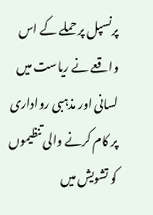پرنسپل پر حملے کے اس واقعے نے ریاست میں لسانی اور مذہبی رواداری پر کام کرنے والی تنظیموں کو تشویش میں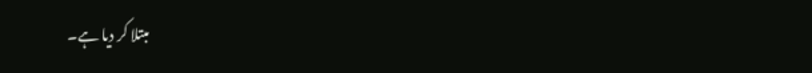مبتلا کر دیا ہے۔